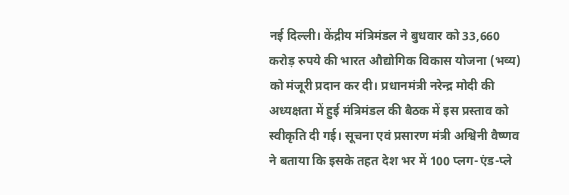नई दिल्ली। केंद्रीय मंत्रिमंडल ने बुधवार को 33,660 करोड़ रुपये की भारत औद्योगिक विकास योजना (भव्य) को मंजूरी प्रदान कर दी। प्रधानमंत्री नरेन्द्र मोदी की अध्यक्षता में हुई मंत्रिमंडल की बैठक में इस प्रस्ताव को स्वीकृति दी गई। सूचना एवं प्रसारण मंत्री अश्विनी वैष्णव ने बताया कि इसके तहत देश भर में 100 प्लग-एंड-प्ले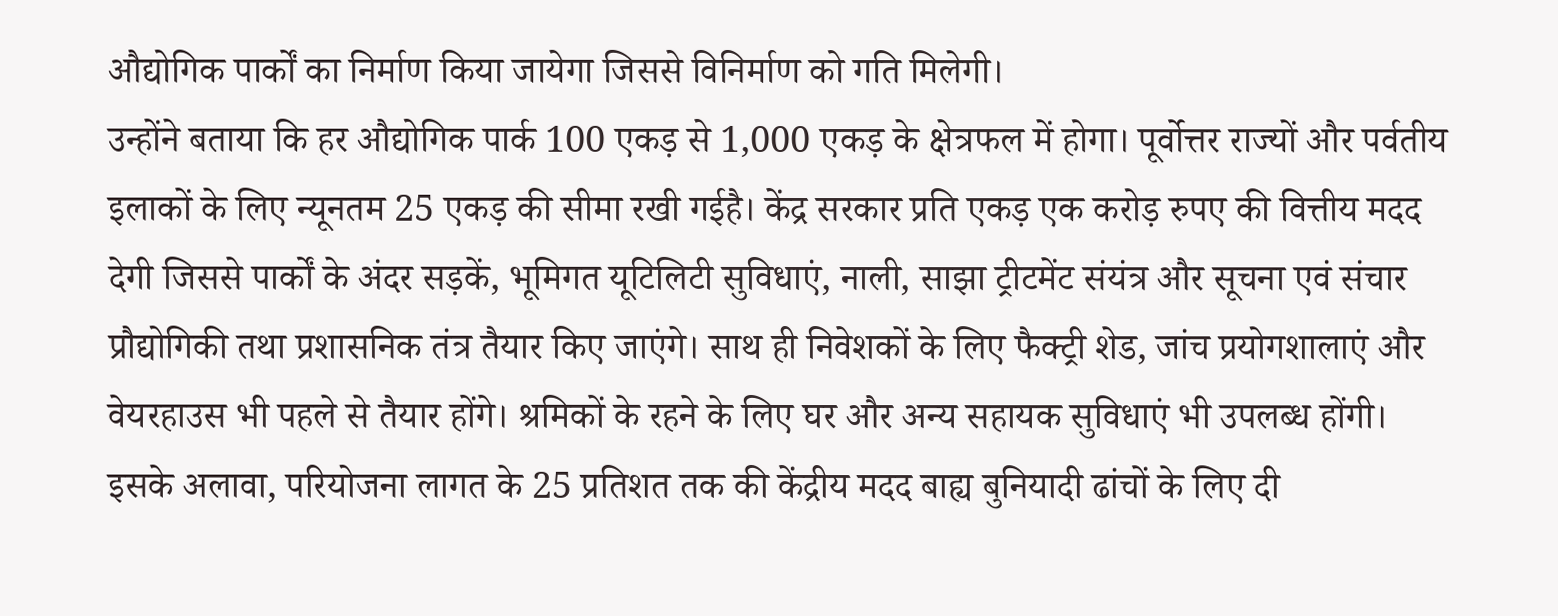औद्योगिक पार्कों का निर्माण किया जायेगा जिससे विनिर्माण को गति मिलेगी।
उन्होंने बताया कि हर औद्योगिक पार्क 100 एकड़ से 1,000 एकड़ के क्षेत्रफल में होगा। पूर्वोत्तर राज्यों और पर्वतीय इलाकों के लिए न्यूनतम 25 एकड़ की सीमा रखी गईहै। केंद्र सरकार प्रति एकड़ एक करोड़ रुपए की वित्तीय मदद देगी जिससे पार्कों के अंदर सड़कें, भूमिगत यूटिलिटी सुविधाएं, नाली, साझा ट्रीटमेंट संयंत्र और सूचना एवं संचार प्रौद्योगिकी तथा प्रशासनिक तंत्र तैयार किए जाएंगे। साथ ही निवेशकों के लिए फैक्ट्री शेड, जांच प्रयोगशालाएं और वेयरहाउस भी पहले से तैयार होंगे। श्रमिकों के रहने के लिए घर और अन्य सहायक सुविधाएं भी उपलब्ध होंगी। इसके अलावा, परियोजना लागत के 25 प्रतिशत तक की केंद्रीय मदद बाह्य बुनियादी ढांचों के लिए दी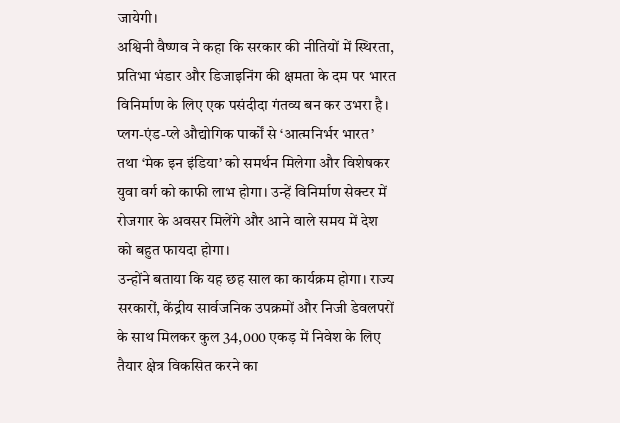जायेगी।
अश्विनी वैष्णव ने कहा कि सरकार की नीतियों में स्थिरता, प्रतिभा भंडार और डिजाइनिंग की क्षमता के दम पर भारत विनिर्माण के लिए एक पसंदीदा गंतव्य बन कर उभरा है। प्लग-एंड-प्ले औद्योगिक पार्कों से ‘आत्मनिर्भर भारत’ तथा ‘मेक इन इंडिया’ को समर्थन मिलेगा और विशेषकर युवा वर्ग को काफी लाभ होगा। उन्हें विनिर्माण सेक्टर में रोजगार के अवसर मिलेंगे और आने वाले समय में देश को बहुत फायदा होगा।
उन्होंने बताया कि यह छह साल का कार्यक्रम होगा। राज्य सरकारों, केंद्रीय सार्वजनिक उपक्रमों और निजी डेवलपरों के साथ मिलकर कुल 34,000 एकड़ में निवेश के लिए तैयार क्षेत्र विकसित करने का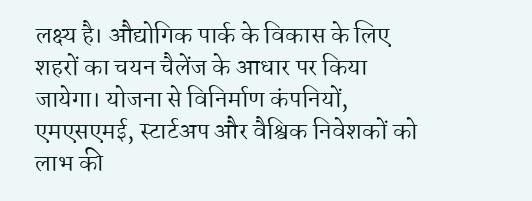लक्ष्य है। औद्योगिक पार्क के विकास के लिए शहरों का चयन चैलेंज के आधार पर किया जायेगा। योजना से विनिर्माण कंपनियों, एमएसएमई, स्टार्टअप और वैश्विक निवेशकों को लाभ की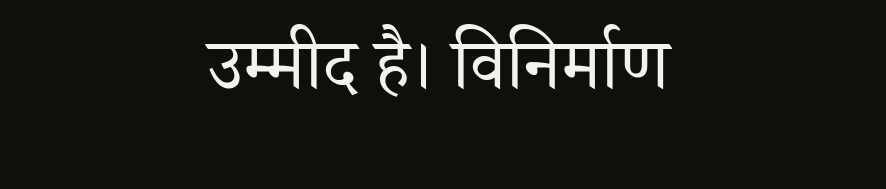उम्मीद है। विनिर्माण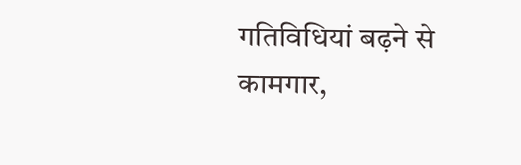गतिविधियां बढ़ने से कामगार,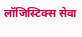लॉजिस्टिक्स सेवा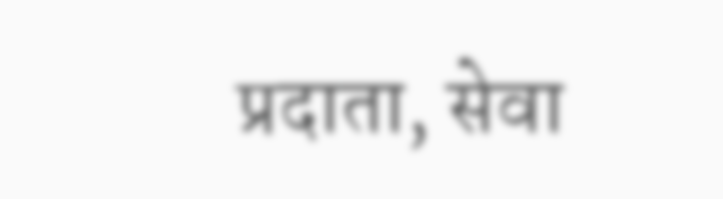प्रदाता, सेवा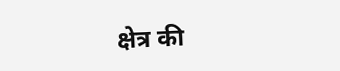क्षेत्र की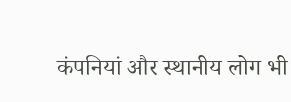कंपनियां और स्थानीय लोग भी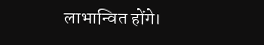लाभान्वित होंगे।